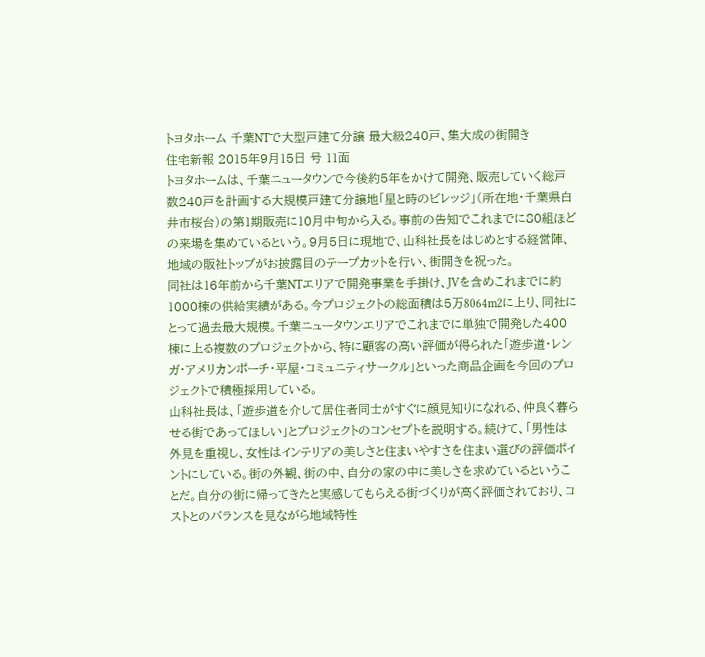トヨタホーム 千葉NTで大型戸建て分譲 最大級240戸、集大成の街開き
住宅新報 2015年9月15日 号 11面
トヨタホームは、千葉ニュータウンで今後約5年をかけて開発、販売していく総戸数240戸を計画する大規模戸建て分譲地「星と時のビレッジ」(所在地・千葉県白井市桜台)の第1期販売に10月中旬から入る。事前の告知でこれまでに80組ほどの来場を集めているという。9月5日に現地で、山科社長をはじめとする経営陣、地域の販社トップがお披露目のテープカットを行い、街開きを祝った。
同社は16年前から千葉NTエリアで開発事業を手掛け、JVを含めこれまでに約1000棟の供給実績がある。今プロジェクトの総面積は5万8064m2に上り、同社にとって過去最大規模。千葉ニュータウンエリアでこれまでに単独で開発した400棟に上る複数のプロジェクトから、特に顧客の高い評価が得られた「遊歩道・レンガ・アメリカンポーチ・平屋・コミュニティサークル」といった商品企画を今回のプロジェクトで積極採用している。
山科社長は、「遊歩道を介して居住者同士がすぐに顔見知りになれる、仲良く暮らせる街であってほしい」とプロジェクトのコンセプトを説明する。続けて、「男性は外見を重視し、女性はインテリアの美しさと住まいやすさを住まい選びの評価ポイントにしている。街の外観、街の中、自分の家の中に美しさを求めているということだ。自分の街に帰ってきたと実感してもらえる街づくりが高く評価されており、コストとのバランスを見ながら地域特性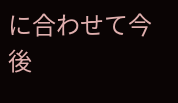に合わせて今後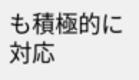も積極的に対応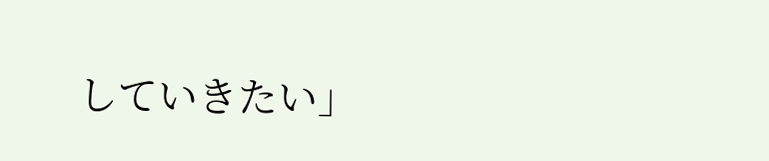していきたい」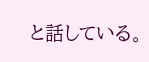と話している。